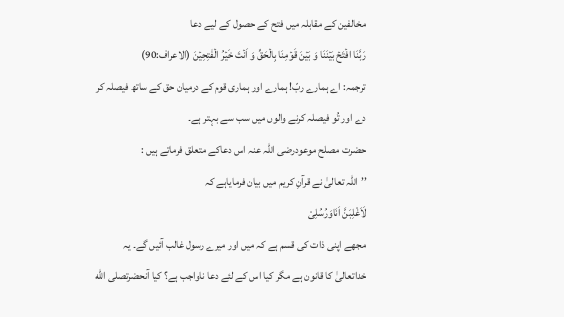مخالفین کے مقابلہ میں فتح کے حصول کے لیے دعا
رَبَّنَا افۡتَحۡ بَیۡنَنَا وَ بَیۡنَ قَوۡمِنَا بِالۡحَقِّ وَ اَنۡتَ خَیۡرُ الۡفٰتِحِیۡنَ (الاعراف:90)
ترجمہ: اے ہمارے ربّ! ہمارے اور ہماری قوم کے درمیان حق کے ساتھ فیصلہ کر دے اور تُو فیصلہ کرنے والوں میں سب سے بہتر ہے۔
حضرت مصلح موعودرضی اللہ عنہ اس دعاکے متعلق فرماتے ہیں :
’’اللہ تعالیٰ نے قرآنِ کریم میں بیان فرمایاہے کہ
لَاَغْلِبَنَّ اَنَاوَرُسُلِیْ
مجھے اپنی ذات کی قسم ہے کہ میں اور میرے رسول غالب آئیں گے۔ یہ خداتعالیٰ کا قانون ہے مگر کیا اس کے لئے دعا ناواجب ہے؟ کیا آنحضرتصلى الله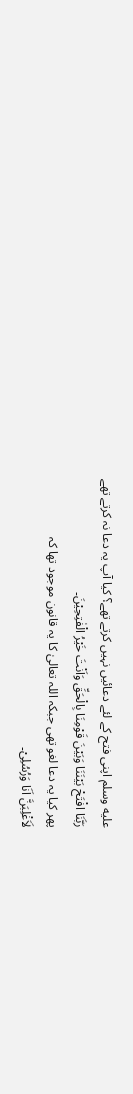عليه وسلم اپنی فتح کے لئے دعائیں نہیں کرتے تھے؟ کیا آپ یہ دعا نہ کرتے تھے
رَبَّنَا افْتَحْ بَیْنَنَا وَبَیْنَ قَوْمِنَا بِالْحَقِّ وَاَنْتَ خَیْرُ الْفٰتِحِیْنَ۔
پھر کیا یہ دعا لغو تھی جبکہ اللہ تعالیٰ کا یہ قانون موجود تھا کہ
لَاَغْلِبَنَّ اَنَا وَرُسُلِیْ۔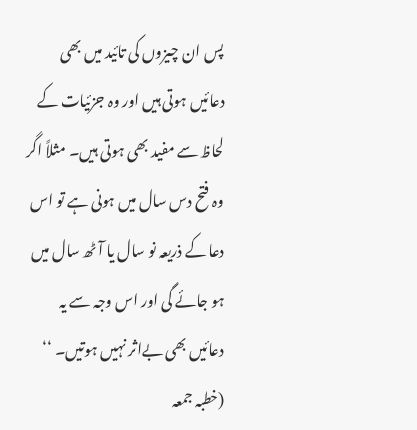پس ان چیزوں کی تائید میں بھی دعائیں ہوتی ہیں اور وہ جزئیات کے لحاظ سے مفید بھی ہوتی ہیں۔ مثلاً اگر وہ فتح دس سال میں ہونی ہے تو اس دعا کے ذریعہ نو سال یا آٹھ سال میں ہو جائے گی اور اس وجہ سے یہ دعائیں بھی بےاثر نہیں ہوتیں۔ ‘‘
(خطبہ جمعہ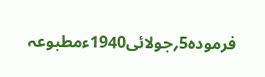فرمودہ5؍جولائی1940ءمطبوعہ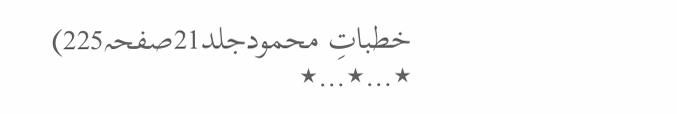خطباتِ محمودجلد21صفحہ225)
٭…٭…٭